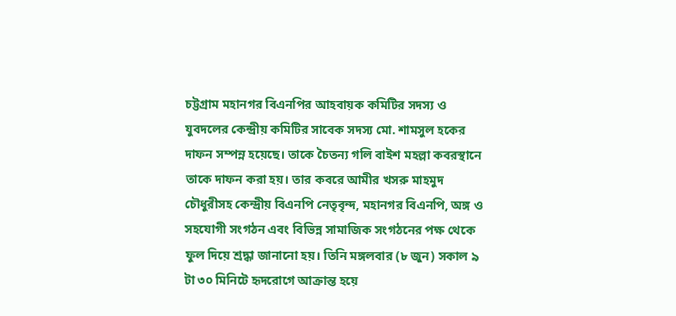চট্টগ্রাম মহানগর বিএনপির আহবায়ক কমিটির সদস্য ও যুবদলের কেন্দ্রীয় কমিটির সাবেক সদস্য মো. শামসুল হকের দাফন সম্পন্ন হয়েছে। তাকে চৈতন্য গলি বাইশ মহল্লা কবরস্থানে তাকে দাফন করা হয়। তার কবরে আমীর খসরু মাহমুদ চৌধুরীসহ কেন্দ্রীয় বিএনপি নেতৃবৃন্দ, মহানগর বিএনপি, অঙ্গ ও সহযোগী সংগঠন এবং বিভিন্ন সামাজিক সংগঠনের পক্ষ থেকে ফুল দিয়ে শ্রদ্ধা জানানো হয়। তিনি মঙ্গলবার (৮ জুন) সকাল ৯ টা ৩০ মিনিটে হৃদরোগে আক্রান্ত হয়ে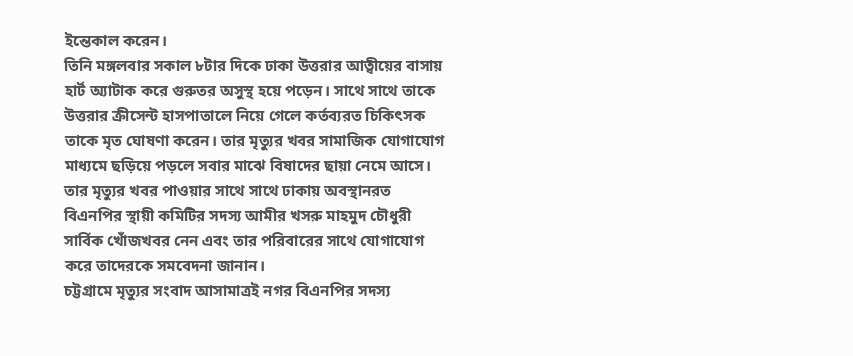ইন্তেকাল করেন।
তিনি মঙ্গলবার সকাল ৮টার দিকে ঢাকা উত্তরার আত্বীয়ের বাসায় হার্ট অ্যাটাক করে গুরুতর অসুস্থ হয়ে পড়েন। সাথে সাথে তাকে উত্তরার ক্রীসেন্ট হাসপাতালে নিয়ে গেলে কর্তব্যরত চিকিৎসক তাকে মৃত ঘোষণা করেন। তার মৃত্যুর খবর সামাজিক যোগাযোগ মাধ্যমে ছড়িয়ে পড়লে সবার মাঝে বিষাদের ছায়া নেমে আসে। তার মৃত্যুর খবর পাওয়ার সাথে সাথে ঢাকায় অবস্থানরত বিএনপির স্থায়ী কমিটির সদস্য আমীর খসরু মাহমুদ চৌধুরী সার্বিক খোঁজখবর নেন এবং তার পরিবারের সাথে যোগাযোগ করে তাদেরকে সমবেদনা জানান।
চট্টগ্রামে মৃত্যুর সংবাদ আসামাত্রই নগর বিএনপির সদস্য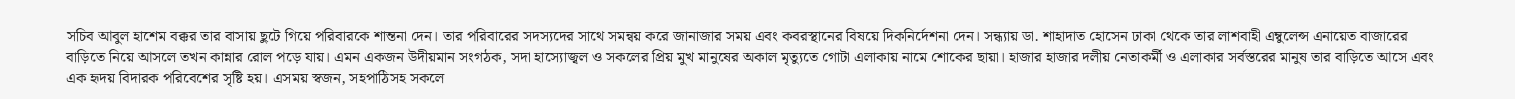সচিব আবুল হাশেম বক্কর তার বাসায় ছুটে গিয়ে পরিবারকে শান্তনা দেন। তার পরিবারের সদস্যদের সাথে সমন্বয় করে জানাজার সময় এবং কবরস্থানের বিষয়ে দিকনির্দেশনা দেন। সন্ধ্যায় ডা. শাহাদাত হোসেন ঢাকা থেকে তার লাশবাহী এম্বুলেন্স এনায়েত বাজারের বাড়িতে নিয়ে আসলে তখন কান্নার রোল পড়ে যায়। এমন একজন উদীয়মান সংগঠক, সদা হাস্যোজ্বল ও সকলের প্রিয় মুখ মানুষের অকাল মৃত্যুতে গোটা এলাকায় নামে শোকের ছায়া। হাজার হাজার দলীয় নেতাকর্মী ও এলাকার সর্বস্তরের মানুষ তার বাড়িতে আসে এবং এক হৃদয় বিদারক পরিবেশের সৃষ্টি হয়। এসময় স্বজন, সহপাঠিসহ সকলে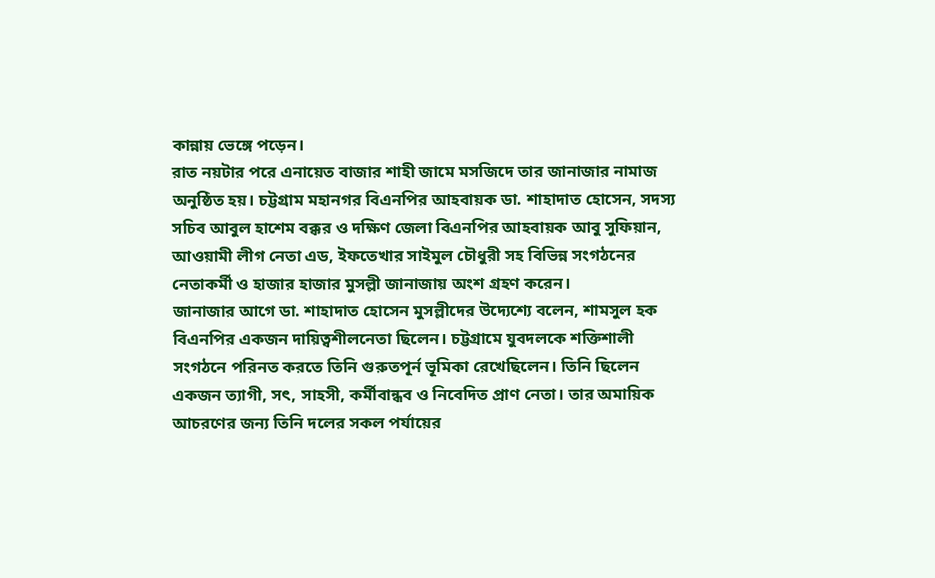কান্নায় ভেঙ্গে পড়েন।
রাত নয়টার পরে এনায়েত বাজার শাহী জামে মসজিদে তার জানাজার নামাজ অনুষ্ঠিত হয়। চট্টগ্রাম মহানগর বিএনপির আহবায়ক ডা. শাহাদাত হোসেন, সদস্য সচিব আবুল হাশেম বক্কর ও দক্ষিণ জেলা বিএনপির আহবায়ক আবু সুফিয়ান, আওয়ামী লীগ নেতা এড, ইফতেখার সাইমুল চৌধুরী সহ বিভিন্ন সংগঠনের নেতাকর্মী ও হাজার হাজার মুসল্লী জানাজায় অংশ গ্রহণ করেন।
জানাজার আগে ডা. শাহাদাত হোসেন মুসল্লীদের উদ্যেশ্যে বলেন, শামসুল হক বিএনপির একজন দায়িত্বশীলনেতা ছিলেন। চট্টগ্রামে যুবদলকে শক্তিশালী সংগঠনে পরিনত করতে তিনি গুরুতপূর্ন ভূমিকা রেখেছিলেন। তিনি ছিলেন একজন ত্যাগী, সৎ, সাহসী, কর্মীবান্ধব ও নিবেদিত প্রাণ নেতা। তার অমায়িক আচরণের জন্য তিনি দলের সকল পর্যায়ের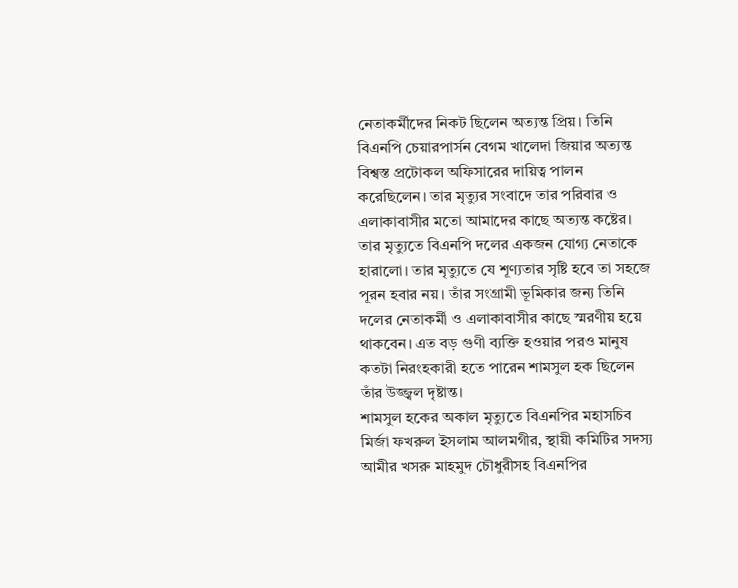নেতাকর্মীদের নিকট ছিলেন অত্যন্ত প্রিয়। তিনি বিএনপি চেয়ারপার্সন বেগম খালেদা জিয়ার অত্যন্ত বিশ্বস্ত প্রটোকল অফিসারের দায়িত্ব পালন করেছিলেন। তার মৃত্যুর সংবাদে তার পরিবার ও এলাকাবাসীর মতো আমাদের কাছে অত্যন্ত কষ্টের। তার মৃত্যুতে বিএনপি দলের একজন যোগ্য নেতাকে হারালো। তার মৃত্যুতে যে শূণ্যতার সৃষ্টি হবে তা সহজে পূরন হবার নয়। তাঁর সংগ্রামী ভূমিকার জন্য তিনি দলের নেতাকর্মী ও এলাকাবাসীর কাছে স্মরণীয় হয়ে থাকবেন। এত বড় গুণী ব্যক্তি হওয়ার পরও মানুষ কতটা নিরংহকারী হতে পারেন শামসুল হক ছিলেন তাঁর উজ্জ্বল দৃষ্টান্ত।
শামসুল হকের অকাল মৃত্যুতে বিএনপির মহাসচিব মির্জা ফখরুল ইসলাম আলমগীর, স্থায়ী কমিটির সদস্য আমীর খসরু মাহমুদ চৌধুরীসহ বিএনপির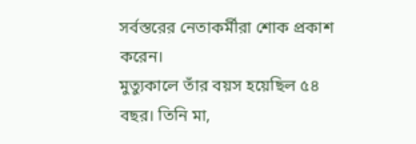সর্বস্তরের নেতাকর্মীরা শোক প্রকাশ করেন।
মুত্যুকালে তাঁর বয়স হয়েছিল ৫৪ বছর। তিনি মা,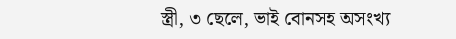স্ত্রী, ৩ ছেলে, ভাই বোনসহ অসংখ্য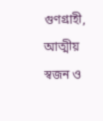গুণগ্রাহী, আত্মীয় স্বজন ও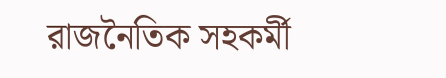রাজনৈতিক সহকর্মী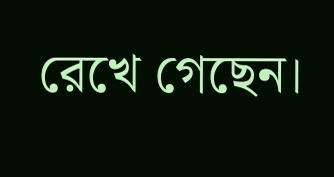রেখে গেছেন।